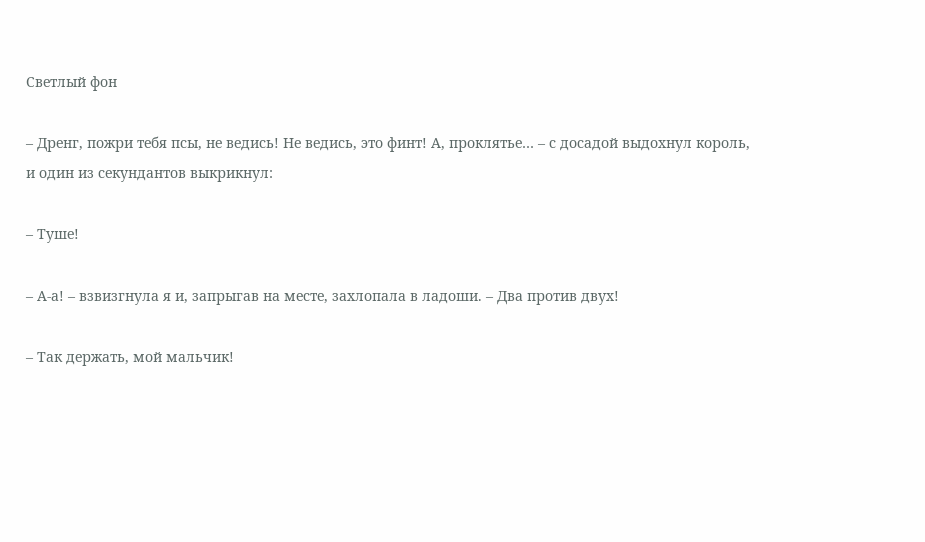Светлый фон

– Дренг, пожри тебя псы, не ведись! Не ведись, это финт! А, проклятье… – с досадой выдохнул король, и один из секундантов выкрикнул:

– Туше!

– А-а! – взвизгнула я и, запрыгав на месте, захлопала в ладоши. – Два против двух!

– Так держать, мой мальчик!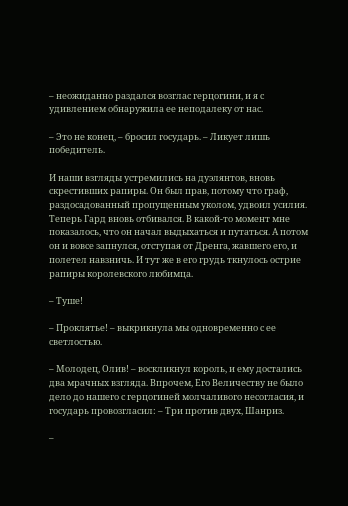– неожиданно раздался возглас герцогини, и я с удивлением обнаружила ее неподалеку от нас.

– Это не конец, – бросил государь. – Ликует лишь победитель.

И наши взгляды устремились на дуэлянтов, вновь скрестивших рапиры. Он был прав, потому что граф, раздосадованный пропущенным уколом, удвоил усилия. Теперь Гард вновь отбивался. В какой-то момент мне показалось, что он начал выдыхаться и путаться. А потом он и вовсе запнулся, отступая от Дренга, жавшего его, и полетел навзничь. И тут же в его грудь ткнулось острие рапиры королевского любимца.

– Туше!

– Проклятье! – выкрикнула мы одновременно с ее светлостью.

– Молодец, Олив! – воскликнул король, и ему достались два мрачных взгляда. Впрочем, Его Величеству не было дело до нашего с герцогиней молчаливого несогласия, и государь провозгласил: – Три против двух, Шанриз.

–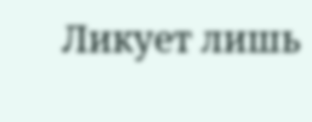Ликует лишь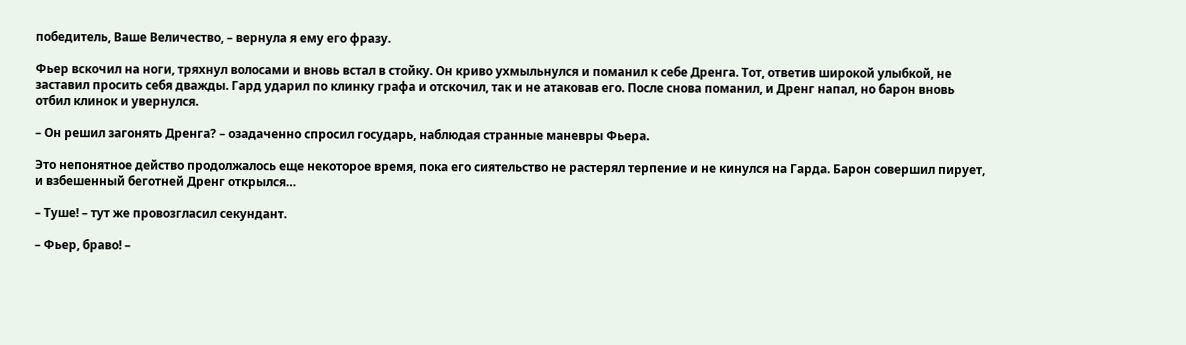победитель, Ваше Величество, – вернула я ему его фразу.

Фьер вскочил на ноги, тряхнул волосами и вновь встал в стойку. Он криво ухмыльнулся и поманил к себе Дренга. Тот, ответив широкой улыбкой, не заставил просить себя дважды. Гард ударил по клинку графа и отскочил, так и не атаковав его. После снова поманил, и Дренг напал, но барон вновь отбил клинок и увернулся.

– Он решил загонять Дренга? – озадаченно спросил государь, наблюдая странные маневры Фьера.

Это непонятное действо продолжалось еще некоторое время, пока его сиятельство не растерял терпение и не кинулся на Гарда. Барон совершил пирует, и взбешенный беготней Дренг открылся…

– Туше! – тут же провозгласил секундант.

– Фьер, браво! –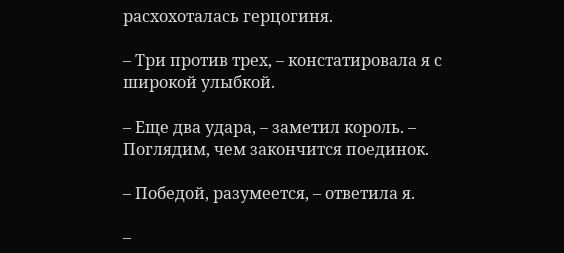расхохоталась герцогиня.

– Три против трех, – констатировала я с широкой улыбкой.

– Еще два удара, – заметил король. – Поглядим, чем закончится поединок.

– Победой, разумеется, – ответила я.

–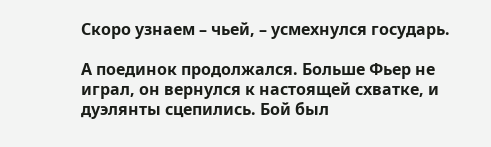Скоро узнаем – чьей, – усмехнулся государь.

А поединок продолжался. Больше Фьер не играл, он вернулся к настоящей схватке, и дуэлянты сцепились. Бой был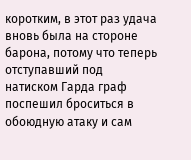коротким, в этот раз удача вновь была на стороне барона, потому что теперь отступавший под натиском Гарда граф поспешил броситься в обоюдную атаку и сам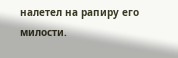налетел на рапиру его милости.